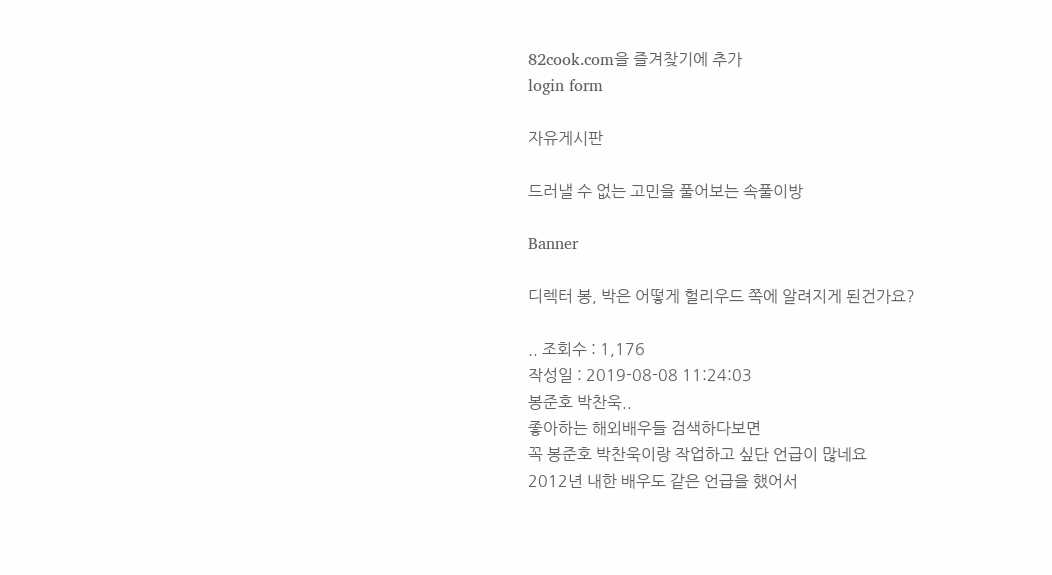82cook.com을 즐겨찾기에 추가
login form

자유게시판

드러낼 수 없는 고민을 풀어보는 속풀이방

Banner

디렉터 봉, 박은 어떻게 헐리우드 쪽에 알려지게 된건가요?

.. 조회수 : 1,176
작성일 : 2019-08-08 11:24:03
봉준호 박찬욱..
좋아하는 해외배우들 검색하다보면
꼭 봉준호 박찬욱이랑 작업하고 싶단 언급이 많네요
2012년 내한 배우도 같은 언급을 했어서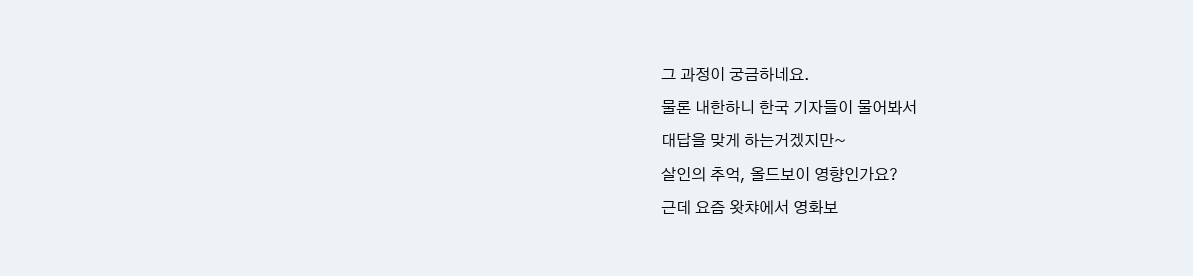그 과정이 궁금하네요.
물론 내한하니 한국 기자들이 물어봐서
대답을 맞게 하는거겠지만~
살인의 추억, 올드보이 영향인가요?
근데 요즘 왓챠에서 영화보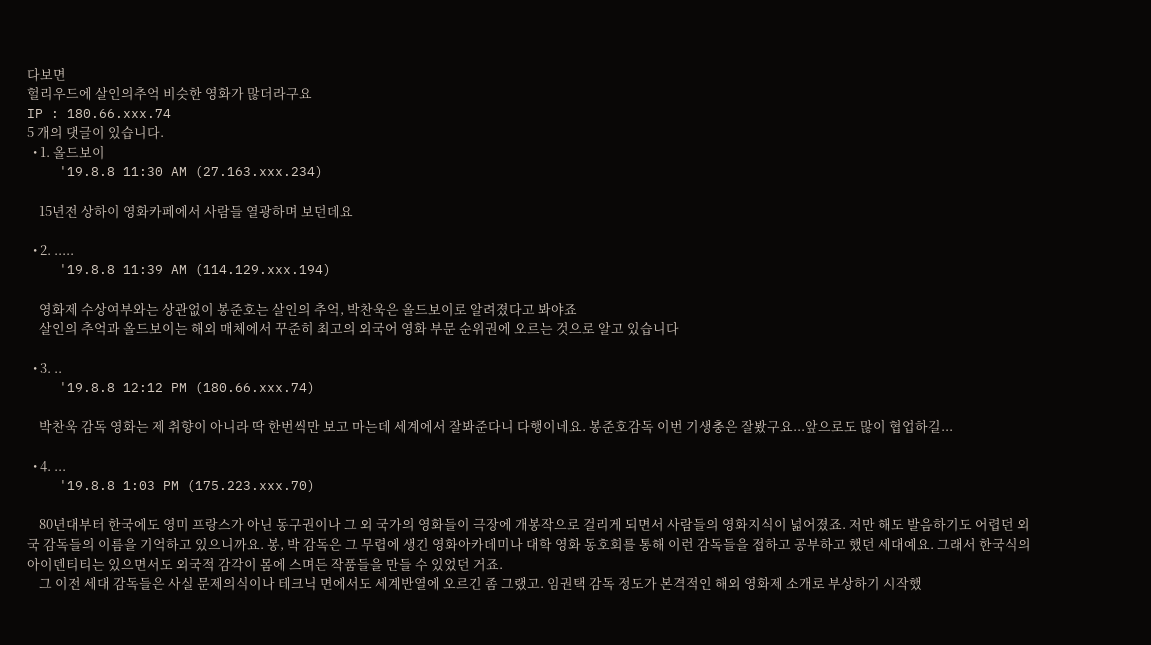다보면
헐리우드에 살인의추억 비슷한 영화가 많더라구요
IP : 180.66.xxx.74
5 개의 댓글이 있습니다.
  • 1. 올드보이
    '19.8.8 11:30 AM (27.163.xxx.234)

    15년전 상하이 영화카페에서 사람들 열광하며 보던데요

  • 2. .....
    '19.8.8 11:39 AM (114.129.xxx.194)

    영화제 수상여부와는 상관없이 봉준호는 살인의 추억, 박찬욱은 올드보이로 알려졌다고 봐야죠
    살인의 추억과 올드보이는 해외 매체에서 꾸준히 최고의 외국어 영화 부문 순위권에 오르는 것으로 알고 있습니다

  • 3. ..
    '19.8.8 12:12 PM (180.66.xxx.74)

    박찬욱 감독 영화는 제 취향이 아니라 딱 한번씩만 보고 마는데 세계에서 잘봐준다니 다행이네요. 봉준호감독 이번 기생충은 잘봤구요...앞으로도 많이 협업하길...

  • 4. ...
    '19.8.8 1:03 PM (175.223.xxx.70)

    80년대부터 한국에도 영미 프랑스가 아닌 동구권이나 그 외 국가의 영화들이 극장에 개봉작으로 걸리게 되면서 사람들의 영화지식이 넓어졌죠. 저만 해도 발음하기도 어렵던 외국 감독들의 이름을 기억하고 있으니까요. 봉, 박 감독은 그 무렵에 생긴 영화아카데미나 대학 영화 동호회를 통해 이런 감독들을 접하고 공부하고 했던 세대예요. 그래서 한국식의 아이덴티티는 있으면서도 외국적 감각이 몸에 스며든 작품들을 만들 수 있었던 거죠.
    그 이전 세대 감독들은 사실 문제의식이나 테크닉 면에서도 세계반열에 오르긴 좀 그랬고. 임권택 감독 정도가 본격적인 해외 영화제 소개로 부상하기 시작했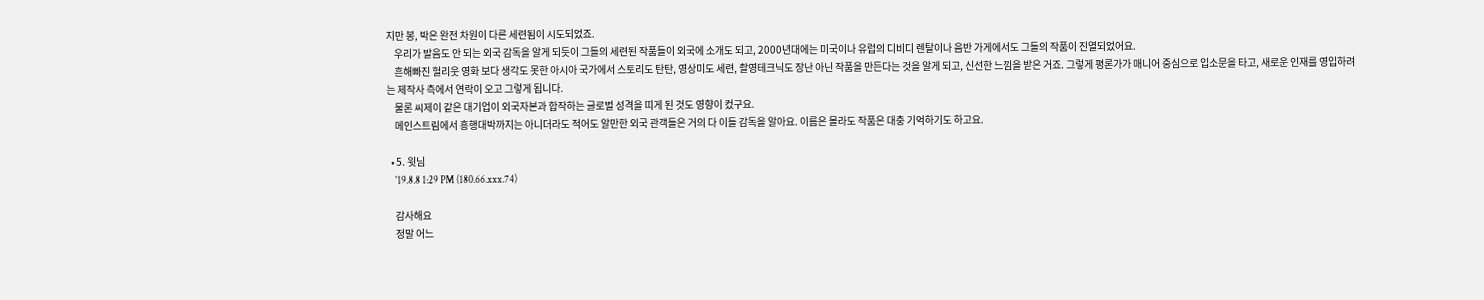지만 봉, 박은 완전 차원이 다른 세련됨이 시도되었죠.
    우리가 발음도 안 되는 외국 감독을 알게 되듯이 그들의 세련된 작품들이 외국에 소개도 되고, 2000년대에는 미국이나 유럽의 디비디 렌탈이나 음반 가게에서도 그들의 작품이 진열되었어요.
    흔해빠진 헐리웃 영화 보다 생각도 못한 아시아 국가에서 스토리도 탄탄, 영상미도 세련, 촬영테크닉도 장난 아닌 작품을 만든다는 것을 알게 되고, 신선한 느낌을 받은 거죠. 그렇게 평론가가 매니어 중심으로 입소문을 타고, 새로운 인재를 영입하려는 제작사 측에서 연락이 오고 그렇게 됩니다.
    물론 씨제이 같은 대기업이 외국자본과 합작하는 글로벌 성격을 띠게 된 것도 영향이 컸구요.
    메인스트림에서 흥행대박까지는 아니더라도 적어도 알만한 외국 관객들은 거의 다 이들 감독을 알아요. 이름은 몰라도 작품은 대충 기억하기도 하고요.

  • 5. 윗님
    '19.8.8 1:29 PM (180.66.xxx.74)

    감사해요
    정말 어느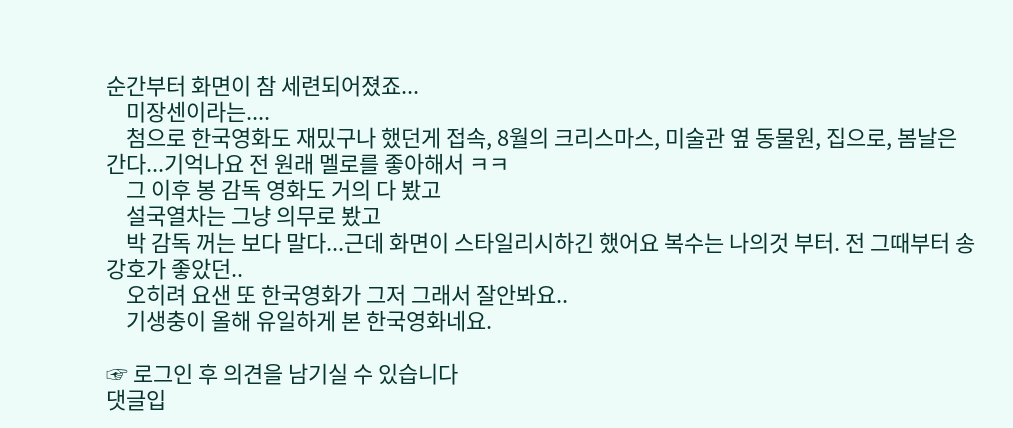순간부터 화면이 참 세련되어졌죠...
    미장센이라는....
    첨으로 한국영화도 재밌구나 했던게 접속, 8월의 크리스마스, 미술관 옆 동물원, 집으로, 봄날은 간다...기억나요 전 원래 멜로를 좋아해서 ㅋㅋ
    그 이후 봉 감독 영화도 거의 다 봤고
    설국열차는 그냥 의무로 봤고
    박 감독 꺼는 보다 말다...근데 화면이 스타일리시하긴 했어요 복수는 나의것 부터. 전 그때부터 송강호가 좋았던..
    오히려 요샌 또 한국영화가 그저 그래서 잘안봐요..
    기생충이 올해 유일하게 본 한국영화네요.

☞ 로그인 후 의견을 남기실 수 있습니다
댓글입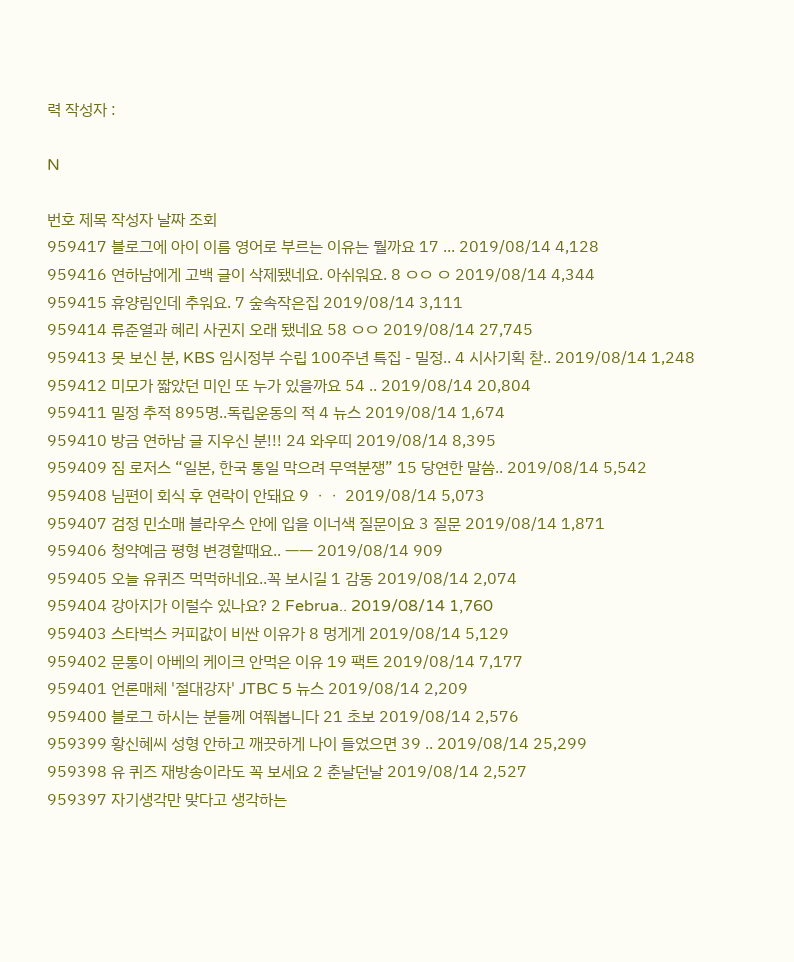력 작성자 :

N

번호 제목 작성자 날짜 조회
959417 블로그에 아이 이름 영어로 부르는 이유는 뭘까요 17 ... 2019/08/14 4,128
959416 연하남에게 고백 글이 삭제됐네요. 아쉬워요. 8 ㅇㅇ ㅇ 2019/08/14 4,344
959415 휴양림인데 추워요. 7 숲속작은집 2019/08/14 3,111
959414 류준열과 혜리 사귄지 오래 됐네요 58 ㅇㅇ 2019/08/14 27,745
959413 못 보신 분, KBS 임시정부 수립 100주년 특집 - 밀정.. 4 시사기획 찯.. 2019/08/14 1,248
959412 미모가 짧았던 미인 또 누가 있을까요 54 .. 2019/08/14 20,804
959411 밀정 추적 895명..독립운동의 적 4 뉴스 2019/08/14 1,674
959410 방금 연하남 글 지우신 분!!! 24 와우띠 2019/08/14 8,395
959409 짐 로저스 “일본, 한국 통일 막으려 무역분쟁” 15 당연한 말씀.. 2019/08/14 5,542
959408 님편이 회식 후 연락이 안돼요 9 ㆍㆍ 2019/08/14 5,073
959407 검정 민소매 블라우스 안에 입을 이너색 질문이요 3 질문 2019/08/14 1,871
959406 청약예금 평형 변경할때요.. ㅡㅡ 2019/08/14 909
959405 오늘 유퀴즈 먹먹하네요..꼭 보시길 1 감동 2019/08/14 2,074
959404 강아지가 이럴수 있나요? 2 Februa.. 2019/08/14 1,760
959403 스타벅스 커피값이 비싼 이유가 8 멍게게 2019/08/14 5,129
959402 문통이 아베의 케이크 안먹은 이유 19 팩트 2019/08/14 7,177
959401 언론매체 '절대강자' JTBC 5 뉴스 2019/08/14 2,209
959400 블로그 하시는 분들께 여쭤봅니다 21 초보 2019/08/14 2,576
959399 황신혜씨 성형 안하고 깨끗하게 나이 들었으면 39 .. 2019/08/14 25,299
959398 유 퀴즈 재방송이라도 꼭 보세요 2 춘날던날 2019/08/14 2,527
959397 자기생각만 맞다고 생각하는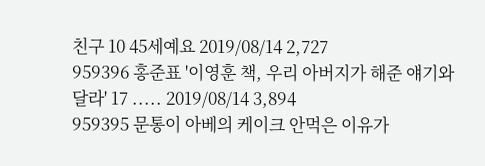친구 10 45세예요 2019/08/14 2,727
959396 홍준표 '이영훈 책, 우리 아버지가 해준 얘기와 달라' 17 ..... 2019/08/14 3,894
959395 문통이 아베의 케이크 안먹은 이유가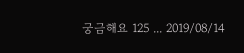궁금해요 125 ... 2019/08/14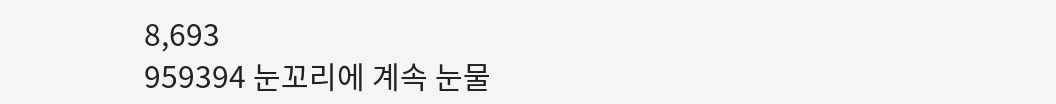8,693
959394 눈꼬리에 계속 눈물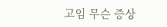고임 무슨 증상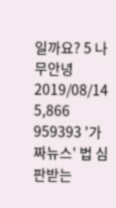일까요? 5 나무안녕 2019/08/14 5,866
959393 '가짜뉴스' 법 심판받는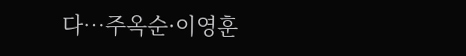다…주옥순·이영훈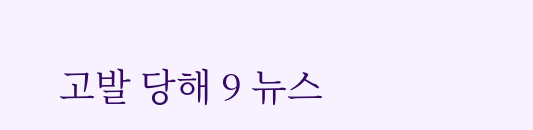고발 당해 9 뉴스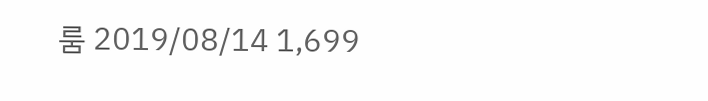룸 2019/08/14 1,699